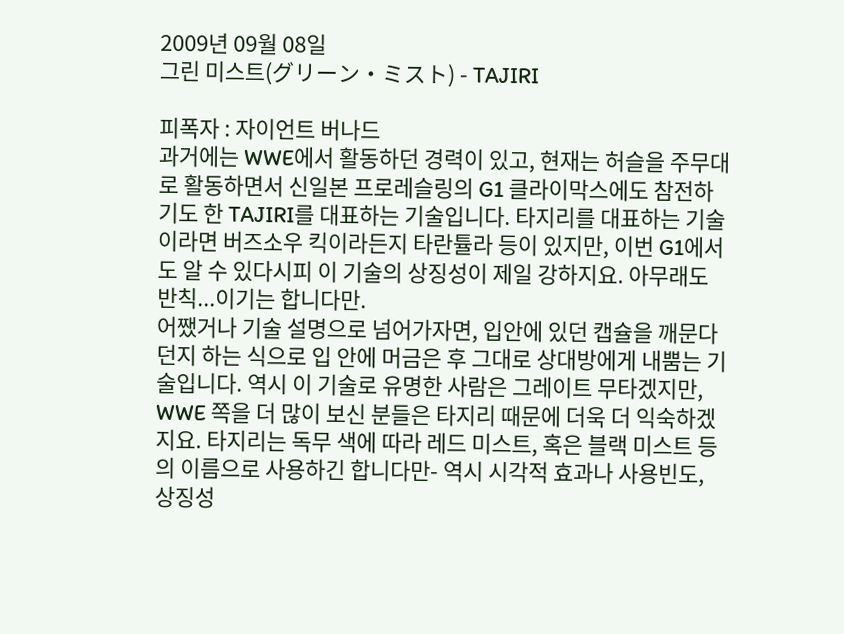2009년 09월 08일
그린 미스트(グリーン・ミスト) - TAJIRI

피폭자 : 자이언트 버나드
과거에는 WWE에서 활동하던 경력이 있고, 현재는 허슬을 주무대로 활동하면서 신일본 프로레슬링의 G1 클라이막스에도 참전하기도 한 TAJIRI를 대표하는 기술입니다. 타지리를 대표하는 기술이라면 버즈소우 킥이라든지 타란튤라 등이 있지만, 이번 G1에서도 알 수 있다시피 이 기술의 상징성이 제일 강하지요. 아무래도 반칙...이기는 합니다만.
어쨌거나 기술 설명으로 넘어가자면, 입안에 있던 캡슐을 깨문다던지 하는 식으로 입 안에 머금은 후 그대로 상대방에게 내뿜는 기술입니다. 역시 이 기술로 유명한 사람은 그레이트 무타겠지만, WWE 쪽을 더 많이 보신 분들은 타지리 때문에 더욱 더 익숙하겠지요. 타지리는 독무 색에 따라 레드 미스트, 혹은 블랙 미스트 등의 이름으로 사용하긴 합니다만- 역시 시각적 효과나 사용빈도, 상징성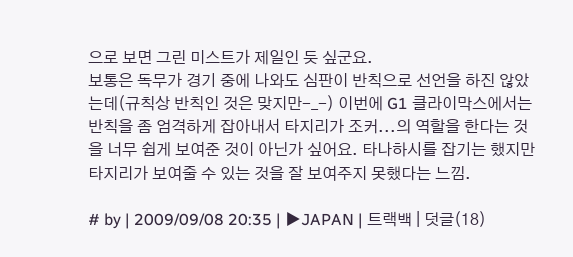으로 보면 그린 미스트가 제일인 듯 싶군요.
보통은 독무가 경기 중에 나와도 심판이 반칙으로 선언을 하진 않았는데(규칙상 반칙인 것은 맞지만-_-) 이번에 G1 클라이막스에서는 반칙을 좀 엄격하게 잡아내서 타지리가 조커...의 역할을 한다는 것을 너무 쉽게 보여준 것이 아닌가 싶어요. 타나하시를 잡기는 했지만 타지리가 보여줄 수 있는 것을 잘 보여주지 못했다는 느낌.

# by | 2009/09/08 20:35 | ▶JAPAN | 트랙백 | 덧글(18)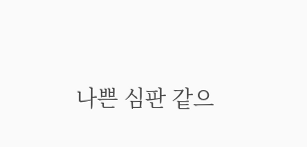나쁜 심판 같으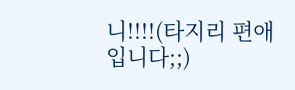니!!!!(타지리 편애입니다;;)